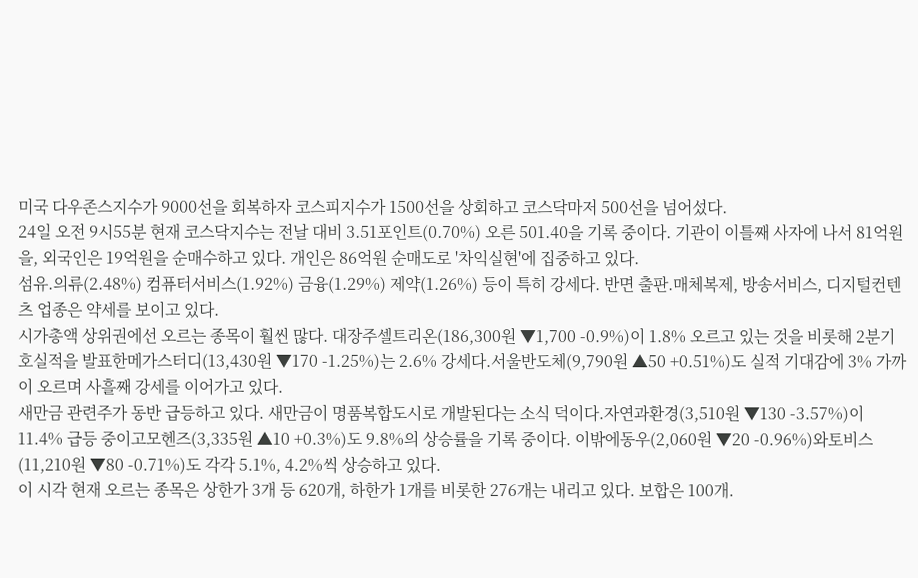미국 다우존스지수가 9000선을 회복하자 코스피지수가 1500선을 상회하고 코스닥마저 500선을 넘어섰다.
24일 오전 9시55분 현재 코스닥지수는 전날 대비 3.51포인트(0.70%) 오른 501.40을 기록 중이다. 기관이 이틀째 사자에 나서 81억원을, 외국인은 19억원을 순매수하고 있다. 개인은 86억원 순매도로 '차익실현'에 집중하고 있다.
섬유.의류(2.48%) 컴퓨터서비스(1.92%) 금융(1.29%) 제약(1.26%) 등이 특히 강세다. 반면 출판.매체복제, 방송서비스, 디지털컨텐츠 업종은 약세를 보이고 있다.
시가총액 상위권에선 오르는 종목이 훨씬 많다. 대장주셀트리온(186,300원 ▼1,700 -0.9%)이 1.8% 오르고 있는 것을 비롯해 2분기 호실적을 발표한메가스터디(13,430원 ▼170 -1.25%)는 2.6% 강세다.서울반도체(9,790원 ▲50 +0.51%)도 실적 기대감에 3% 가까이 오르며 사흘째 강세를 이어가고 있다.
새만금 관련주가 동반 급등하고 있다. 새만금이 명품복합도시로 개발된다는 소식 덕이다.자연과환경(3,510원 ▼130 -3.57%)이 11.4% 급등 중이고모헨즈(3,335원 ▲10 +0.3%)도 9.8%의 상승률을 기록 중이다. 이밖에동우(2,060원 ▼20 -0.96%)와토비스(11,210원 ▼80 -0.71%)도 각각 5.1%, 4.2%씩 상승하고 있다.
이 시각 현재 오르는 종목은 상한가 3개 등 620개, 하한가 1개를 비롯한 276개는 내리고 있다. 보합은 100개.